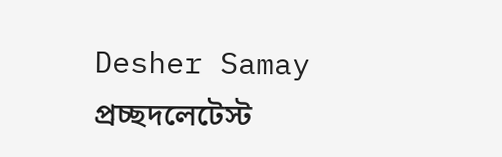Desher Samay
প্রচ্ছদলেটেস্ট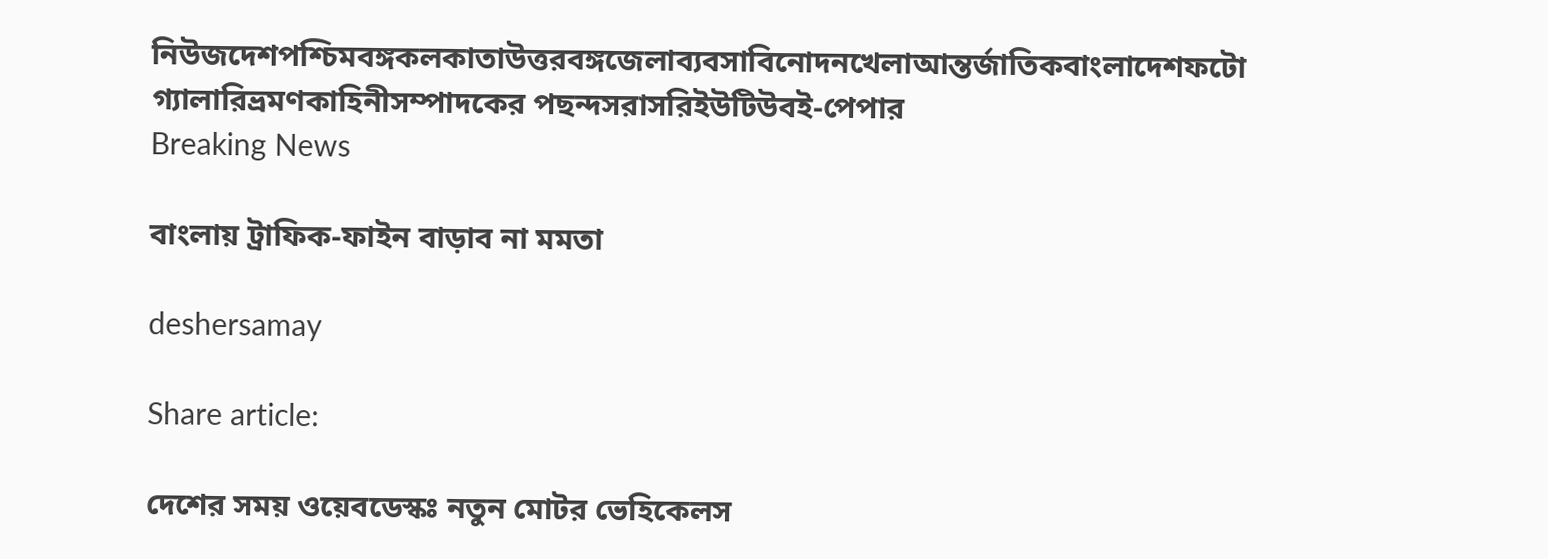নিউজদেশপশ্চিমবঙ্গকলকাতাউত্তরবঙ্গজেলাব্যবসাবিনোদনখেলাআন্তর্জাতিকবাংলাদেশফটো গ্যালারিভ্রমণকাহিনীসম্পাদকের পছন্দসরাসরিইউটিউবই-পেপার
Breaking News

বাংলায় ট্রাফিক-ফাইন বাড়াব না মমতা

deshersamay

Share article:

দেশের সময় ওয়েবডেস্কঃ নতুন মোটর ভেহিকেলস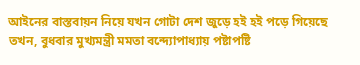আইনের বাস্তবায়ন নিয়ে যখন গোটা দেশ জুড়ে হই হই পড়ে গিয়েছে তখন, বুধবার মুখ্যমন্ত্রী মমতা বন্দ্যোপাধ্যায় পষ্টাপষ্টি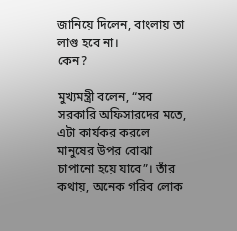জানিয়ে দিলেন, বাংলায় তা লাগু হবে না।
কেন?

মুখ্যমন্ত্রী বলেন, “সব সরকারি অফিসারদের মতে, এটা কার্যকর করলে মানুষের উপর বোঝা চাপানো হয়ে যাবে”। তাঁর কথায়, অনেক গরিব লোক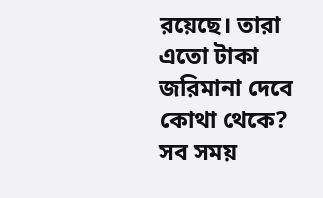রয়েছে। তারা এতো টাকা জরিমানা দেবে কোথা থেকে? সব সময়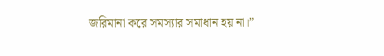জরিমানা করে সমস্যার সমাধান হয় না।”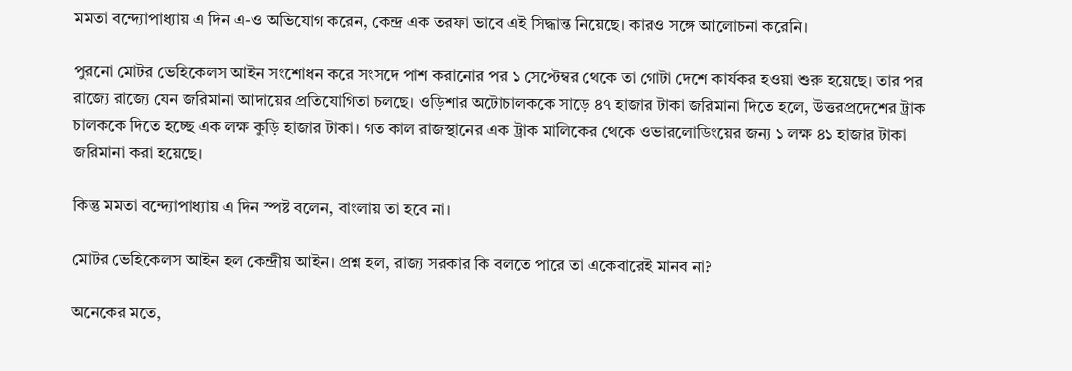মমতা বন্দ্যোপাধ্যায় এ দিন এ-ও অভিযোগ করেন, কেন্দ্র এক তরফা ভাবে এই সিদ্ধান্ত নিয়েছে। কারও সঙ্গে আলোচনা করেনি।

পুরনো মোটর ভেহিকেলস আইন সংশোধন করে সংসদে পাশ করানোর পর ১ সেপ্টেম্বর থেকে তা গোটা দেশে কার্যকর হওয়া শুরু হয়েছে। তার পর রাজ্যে রাজ্যে যেন জরিমানা আদায়ের প্রতিযোগিতা চলছে। ওড়িশার অটোচালককে সাড়ে ৪৭ হাজার টাকা জরিমানা দিতে হলে, উত্তরপ্রদেশের ট্রাক চালককে দিতে হচ্ছে এক লক্ষ কুড়ি হাজার টাকা। গত কাল রাজস্থানের এক ট্রাক মালিকের থেকে ওভারলোডিংয়ের জন্য ১ লক্ষ ৪১ হাজার টাকা জরিমানা করা হয়েছে।

কিন্তু মমতা বন্দ্যোপাধ্যায় এ দিন স্পষ্ট বলেন, বাংলায় তা হবে না।

মোটর ভেহিকেলস আইন হল কেন্দ্রীয় আইন। প্রশ্ন হল, রাজ্য সরকার কি বলতে পারে তা একেবারেই মানব না?

অনেকের মতে,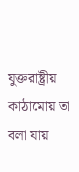যুক্তরাষ্ট্রীয় কাঠামোয় তা বলা যায়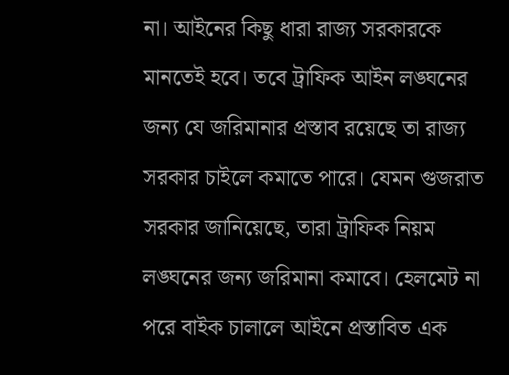না। আইনের কিছু ধারা রাজ্য সরকারকে মানতেই হবে। তবে ট্রাফিক আইন লঙ্ঘনের জন্য যে জরিমানার প্রস্তাব রয়েছে তা রাজ্য সরকার চাইলে কমাতে পারে। যেমন গুজরাত সরকার জানিয়েছে, তারা ট্রাফিক নিয়ম লঙ্ঘনের জন্য জরিমানা কমাবে। হেলমেট না পরে বাইক চালালে আইনে প্রস্তাবিত এক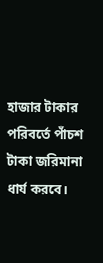হাজার টাকার পরিবর্তে পাঁচশ টাকা জরিমানা ধার্য করবে।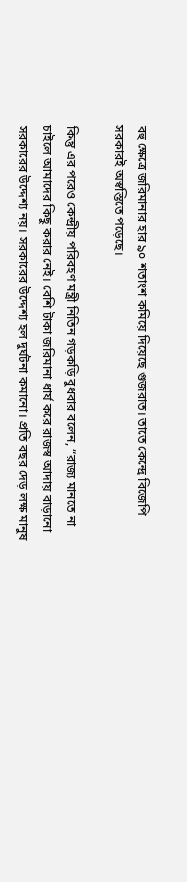বহু ক্ষেত্রে জরিমানার হার ৯০ শতাংশ কমিয়ে দিয়েছে গুজরাত। তাতে কেন্দ্রে বিজেপি সরকারই অস্বস্তিতে পড়েছে।

কিন্তু এর পরেও কেন্দ্রীয় পরিবহণ মন্ত্রী নিতিন গড়কড়ি বুধবার বলেন, “রাজ্য মানতে না চাইলে আমাদের কিছু করার নেই। বেশি টাকা জরিমানা ধার্য করে রাজস্ব আদায় বাড়ানো সরকারের উদ্দেশ্য নয়। সরকারের উদ্দেশ্য হল দুর্ঘটনা কমানো। প্রতি বছর দেড় লক্ষ মানুষ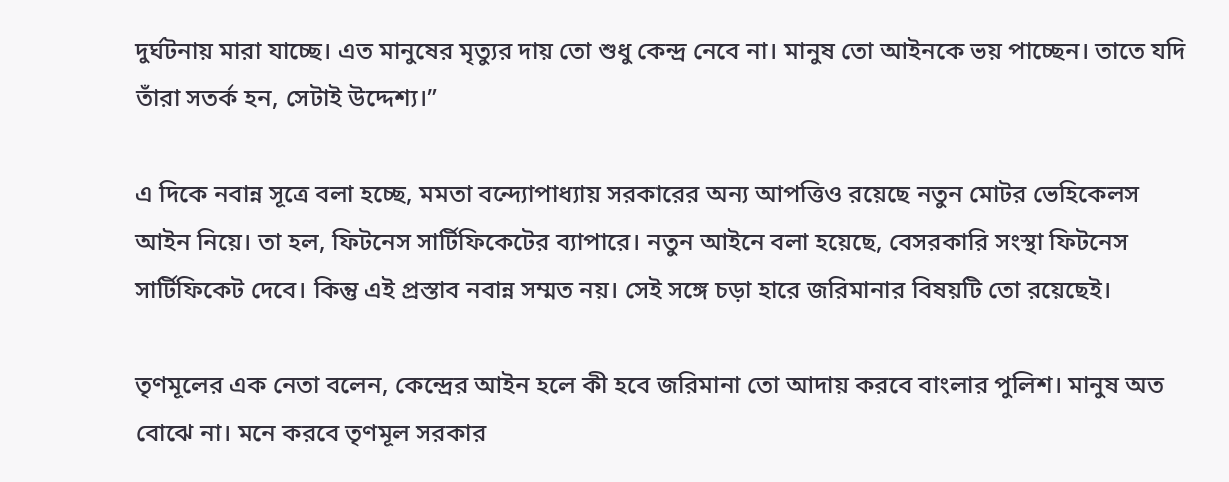দুর্ঘটনায় মারা যাচ্ছে। এত মানুষের মৃত্যুর দায় তো শুধু কেন্দ্র নেবে না। মানুষ তো আইনকে ভয় পাচ্ছেন। তাতে যদি তাঁরা সতর্ক হন, সেটাই উদ্দেশ্য।”

এ দিকে নবান্ন সূত্রে বলা হচ্ছে, মমতা বন্দ্যোপাধ্যায় সরকারের অন্য আপত্তিও রয়েছে নতুন মোটর ভেহিকেলস আইন নিয়ে। তা হল, ফিটনেস সার্টিফিকেটের ব্যাপারে। নতুন আইনে বলা হয়েছে, বেসরকারি সংস্থা ফিটনেস সার্টিফিকেট দেবে। কিন্তু এই প্রস্তাব নবান্ন সম্মত নয়। সেই সঙ্গে চড়া হারে জরিমানার বিষয়টি তো রয়েছেই।

তৃণমূলের এক নেতা বলেন, কেন্দ্রের আইন হলে কী হবে জরিমানা তো আদায় করবে বাংলার পুলিশ। মানুষ অত বোঝে না। মনে করবে তৃণমূল সরকার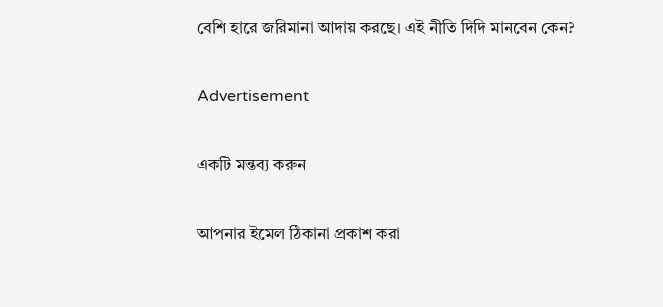বেশি হারে জরিমানা আদায় করছে। এই নীতি দিদি মানবেন কেন?

Advertisement

একটি মন্তব্য করুন

আপনার ইমেল ঠিকানা প্রকাশ করা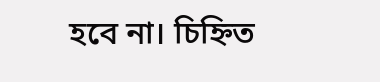হবে না। চিহ্নিত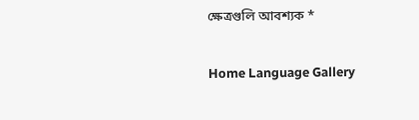ক্ষেত্রগুলি আবশ্যক *

Home Language Gallery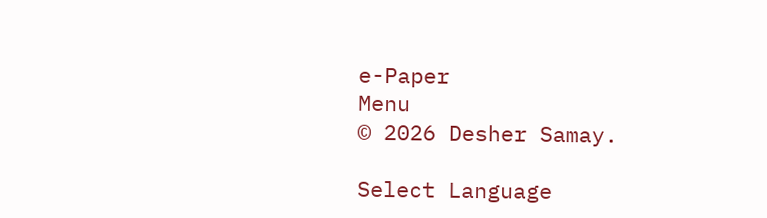e-Paper
Menu
© 2026 Desher Samay.

Select Language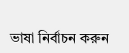ভাষা নির্বাচন করুন